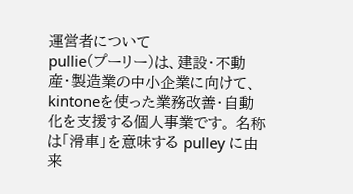運営者について
pullie(プーリー)は、建設・不動産・製造業の中小企業に向けて、 kintoneを使った業務改善・自動化を支援する個人事業です。 名称は「滑車」を意味する pulley に由来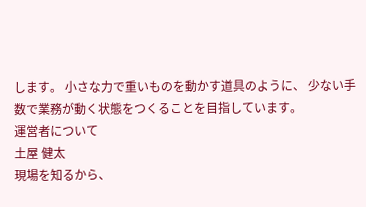します。 小さな力で重いものを動かす道具のように、 少ない手数で業務が動く状態をつくることを目指しています。
運営者について
土屋 健太
現場を知るから、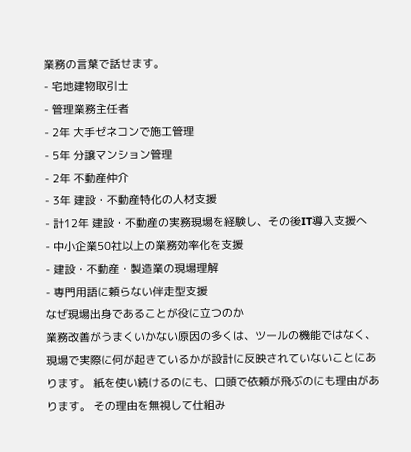業務の言葉で話せます。
- 宅地建物取引士
- 管理業務主任者
- 2年 大手ゼネコンで施工管理
- 5年 分譲マンション管理
- 2年 不動産仲介
- 3年 建設・不動産特化の人材支援
- 計12年 建設・不動産の実務現場を経験し、その後IT導入支援へ
- 中小企業50社以上の業務効率化を支援
- 建設・不動産・製造業の現場理解
- 専門用語に頼らない伴走型支援
なぜ現場出身であることが役に立つのか
業務改善がうまくいかない原因の多くは、ツールの機能ではなく、 現場で実際に何が起きているかが設計に反映されていないことにあります。 紙を使い続けるのにも、口頭で依頼が飛ぶのにも理由があります。 その理由を無視して仕組み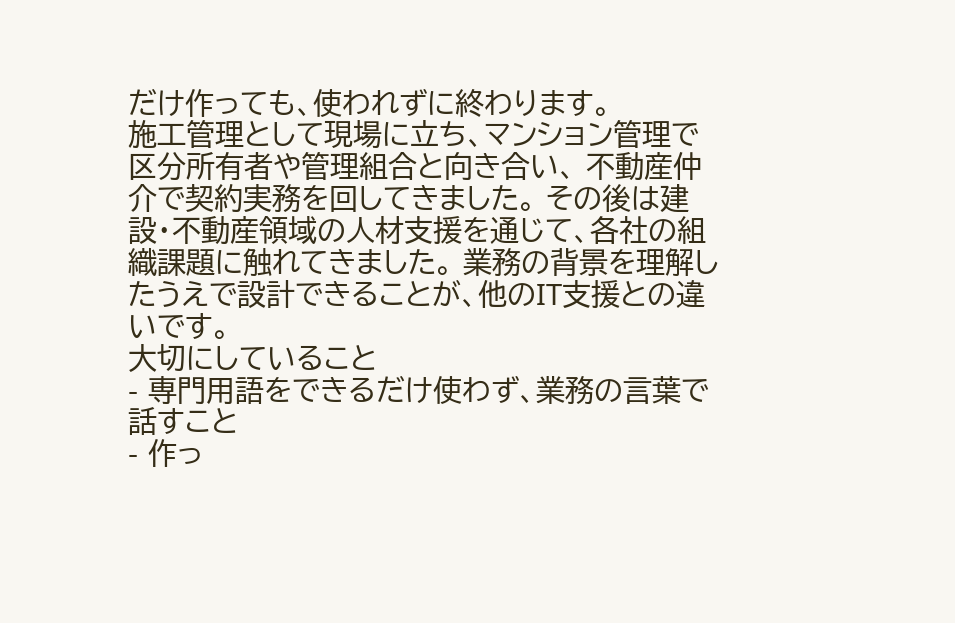だけ作っても、使われずに終わります。
施工管理として現場に立ち、マンション管理で区分所有者や管理組合と向き合い、 不動産仲介で契約実務を回してきました。 その後は建設・不動産領域の人材支援を通じて、各社の組織課題に触れてきました。 業務の背景を理解したうえで設計できることが、他のIT支援との違いです。
大切にしていること
- 専門用語をできるだけ使わず、業務の言葉で話すこと
- 作っ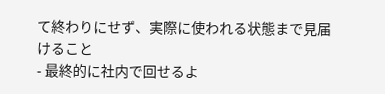て終わりにせず、実際に使われる状態まで見届けること
- 最終的に社内で回せるよ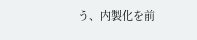う、内製化を前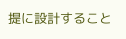提に設計すること